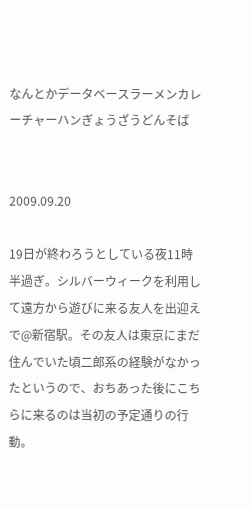なんとかデータベースラーメンカレーチャーハンぎょうざうどんそば


2009.09.20

19日が終わろうとしている夜11時半過ぎ。シルバーウィークを利用して遠方から遊びに来る友人を出迎えで@新宿駅。その友人は東京にまだ住んでいた頃二郎系の経験がなかったというので、おちあった後にこちらに来るのは当初の予定通りの行動。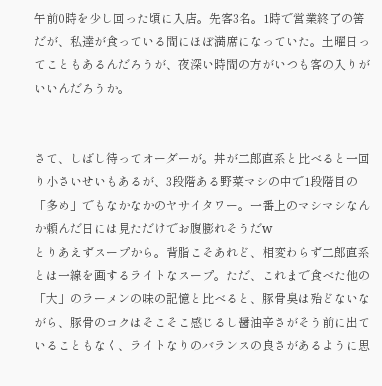午前0時を少し回った頃に入店。先客3名。1時で営業終了の筈だが、私達が食っている間にほぼ満席になっていた。土曜日ってこともあるんだろうが、夜深い時間の方がいつも客の入りがいいんだろうか。


さて、しばし待ってオーダーが。丼が二郎直系と比べると一回り小さいせいもあるが、3段階ある野菜マシの中で1段階目の「多め」でもなかなかのヤサイタワー。一番上のマシマシなんか頼んだ日には見ただけでお腹膨れそうだw
とりあえずスープから。背脂こそあれど、相変わらず二郎直系とは一線を画するライトなスープ。ただ、これまで食べた他の「大」のラーメンの味の記憶と比べると、豚骨臭は殆どないながら、豚骨のコクはそこそこ感じるし醤油辛さがそう前に出ていることもなく、ライトなりのバランスの良さがあるように思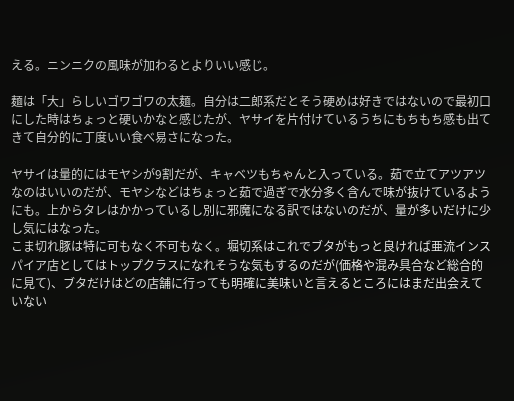える。ニンニクの風味が加わるとよりいい感じ。

麺は「大」らしいゴワゴワの太麺。自分は二郎系だとそう硬めは好きではないので最初口にした時はちょっと硬いかなと感じたが、ヤサイを片付けているうちにもちもち感も出てきて自分的に丁度いい食べ易さになった。

ヤサイは量的にはモヤシが9割だが、キャベツもちゃんと入っている。茹で立てアツアツなのはいいのだが、モヤシなどはちょっと茹で過ぎで水分多く含んで味が抜けているようにも。上からタレはかかっているし別に邪魔になる訳ではないのだが、量が多いだけに少し気にはなった。
こま切れ豚は特に可もなく不可もなく。堀切系はこれでブタがもっと良ければ亜流インスパイア店としてはトップクラスになれそうな気もするのだが(価格や混み具合など総合的に見て)、ブタだけはどの店舗に行っても明確に美味いと言えるところにはまだ出会えていない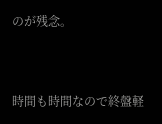のが残念。


時間も時間なので終盤軽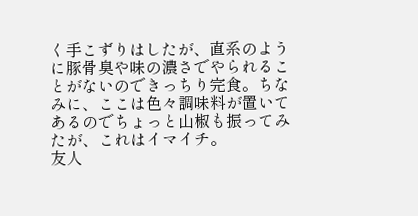く手こずりはしたが、直系のように豚骨臭や味の濃さでやられることがないのできっちり完食。ちなみに、ここは色々調味料が置いてあるのでちょっと山椒も振ってみたが、これはイマイチ。
友人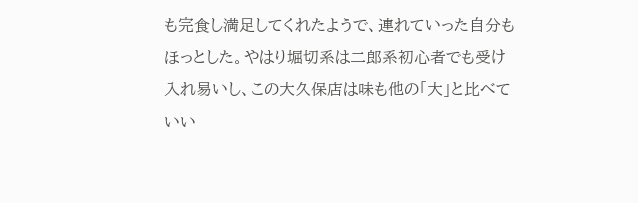も完食し満足してくれたようで、連れていった自分もほっとした。やはり堀切系は二郎系初心者でも受け入れ易いし、この大久保店は味も他の「大」と比べていい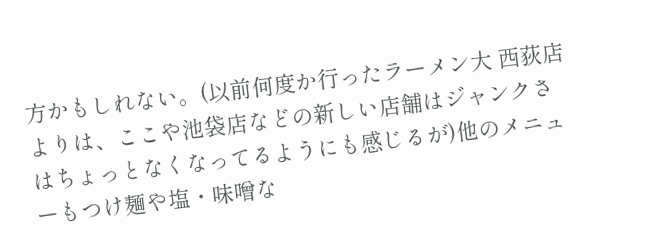方かもしれない。(以前何度か行ったラーメン大 西荻店よりは、ここや池袋店などの新しい店舗はジャンクさはちょっとなくなってるようにも感じるが)他のメニューもつけ麺や塩・味噌な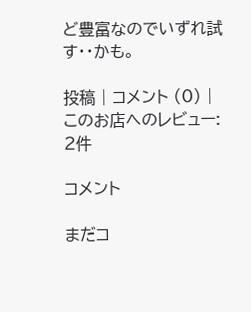ど豊富なのでいずれ試す・・かも。

投稿 | コメント (0) | このお店へのレビュー: 2件

コメント

まだコ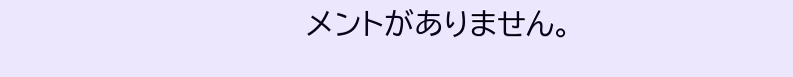メントがありません。